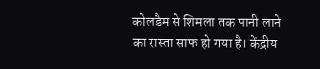कोलडैम से शिमला तक पानी लाने का रास्ता साफ हो गया है। केंद्रीय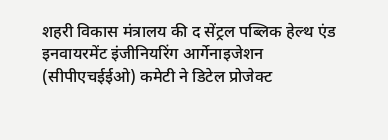शहरी विकास मंत्रालय की द सेंट्रल पब्लिक हेल्थ एंड इनवायरमेंट इंजीनियरिंग आर्गेनाइजेशन (सीपीएचईईओ) कमेटी ने डिटेल प्रोजेक्ट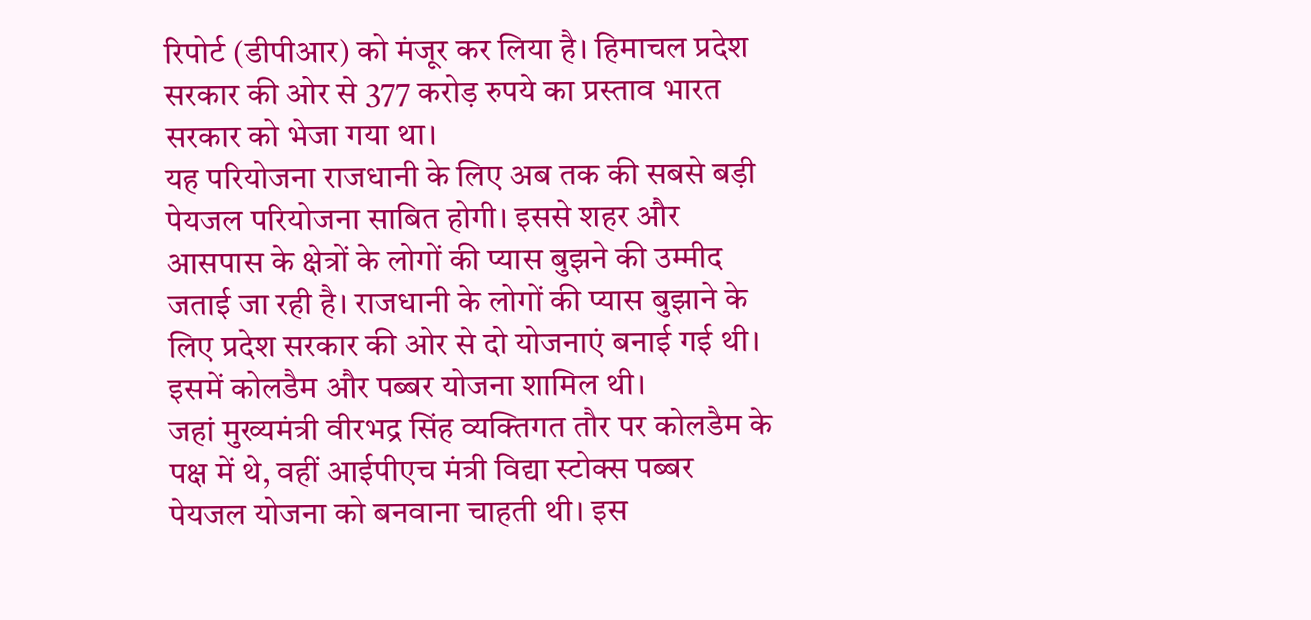रिपोर्ट (डीपीआर) को मंजूर कर लिया है। हिमाचल प्रदेश सरकार की ओर से 377 करोड़ रुपये का प्रस्ताव भारत सरकार को भेजा गया था।
यह परियोजना राजधानी के लिए अब तक की सबसे बड़ी पेयजल परियोजना साबित होगी। इससे शहर और आसपास के क्षेत्रों के लोगों की प्यास बुझने की उम्मीद जताई जा रही है। राजधानी के लोगों की प्यास बुझाने के लिए प्रदेश सरकार की ओर से दो योजनाएं बनाई गई थी। इसमें कोलडैम और पब्बर योजना शामिल थी।
जहां मुख्यमंत्री वीरभद्र सिंह व्यक्तिगत तौर पर कोलडैम के पक्ष में थे, वहीं आईपीएच मंत्री विद्या स्टोक्स पब्बर पेयजल योजना को बनवाना चाहती थी। इस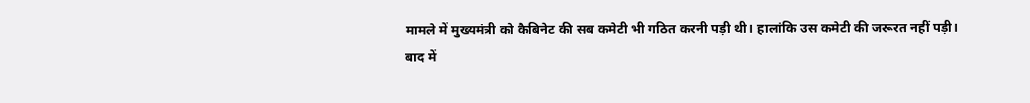मामले में मुख्यमंत्री को कैबिनेट की सब कमेटी भी गठित करनी पड़ी थी। हालांकि उस कमेटी की जरूरत नहीं पड़ी।
बाद में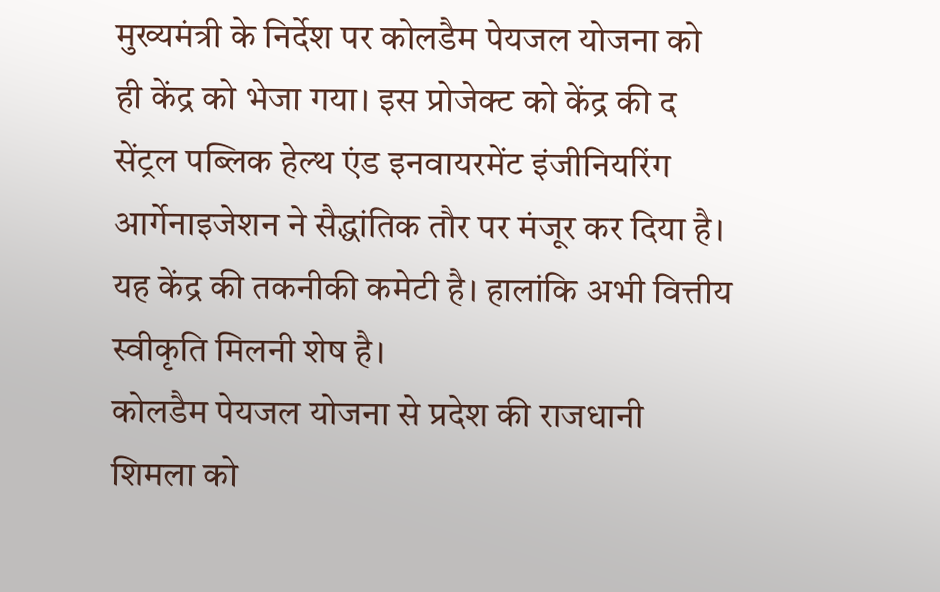मुख्यमंत्री के निर्देश पर कोलडैम पेयजल योजना को ही केंद्र को भेजा गया। इस प्रोजेक्ट को केंद्र की द सेंट्रल पब्लिक हेल्थ एंड इनवायरमेंट इंजीनियरिंग आर्गेनाइजेशन ने सैद्धांतिक तौर पर मंजूर कर दिया है। यह केंद्र की तकनीकी कमेटी है। हालांकि अभी वित्तीय स्वीकृति मिलनी शेष है।
कोलडैम पेयजल योजना से प्रदेश की राजधानी शिमला को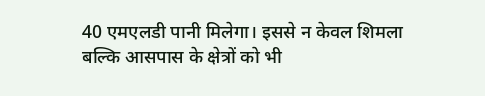40 एमएलडी पानी मिलेगा। इससे न केवल शिमला बल्कि आसपास के क्षेत्रों को भी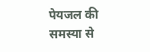पेयजल की समस्या से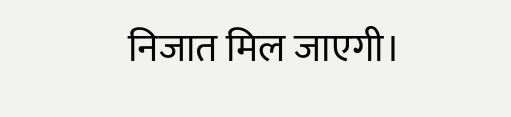निजात मिल जाएगी।